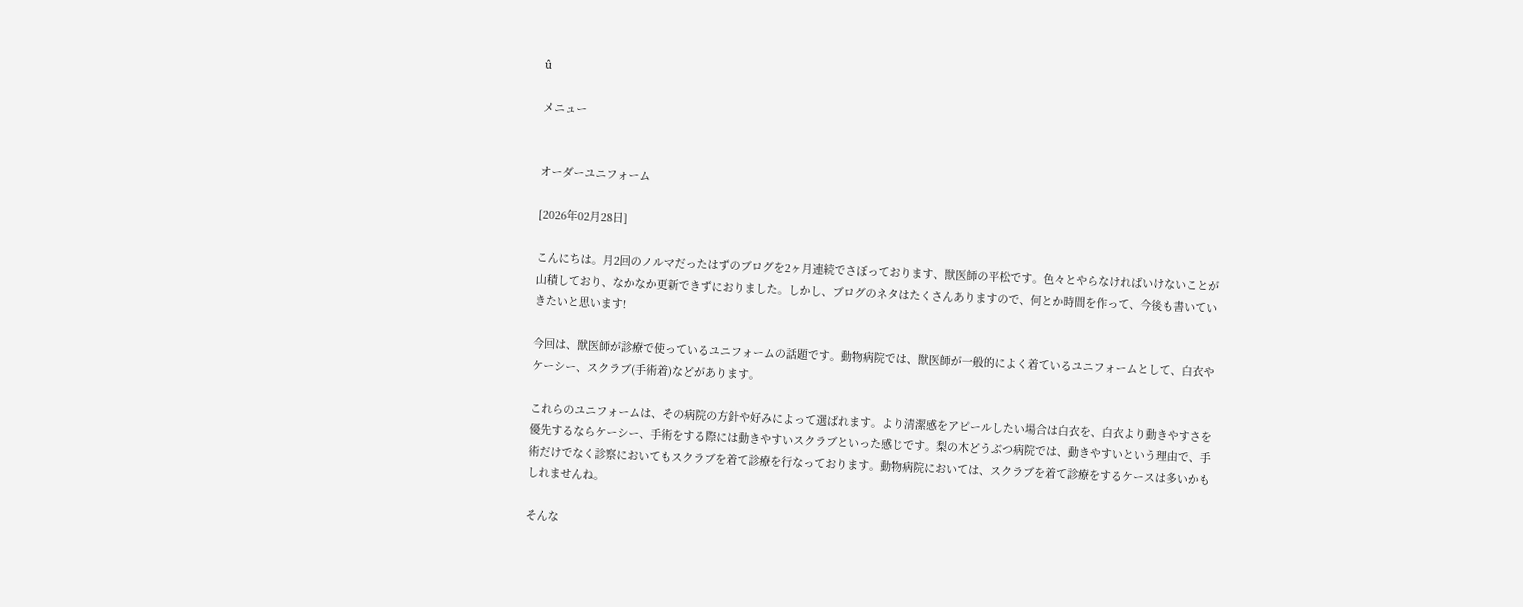û

メニュー


オーダーユニフォーム

[2026年02月28日]

こんにちは。月2回のノルマだったはずのブログを2ヶ月連続でさぼっております、獣医師の平松です。色々とやらなければいけないことが山積しており、なかなか更新できずにおりました。しかし、ブログのネタはたくさんありますので、何とか時間を作って、今後も書いていきたいと思います!

今回は、獣医師が診療で使っているユニフォームの話題です。動物病院では、獣医師が一般的によく着ているユニフォームとして、白衣やケーシー、スクラブ(手術着)などがあります。

これらのユニフォームは、その病院の方針や好みによって選ばれます。より清潔感をアピールしたい場合は白衣を、白衣より動きやすさを優先するならケーシー、手術をする際には動きやすいスクラブといった感じです。梨の木どうぶつ病院では、動きやすいという理由で、手術だけでなく診察においてもスクラブを着て診療を行なっております。動物病院においては、スクラブを着て診療をするケースは多いかもしれませんね。

そんな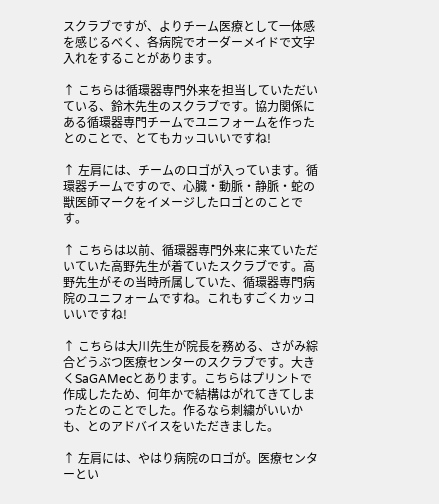スクラブですが、よりチーム医療として一体感を感じるべく、各病院でオーダーメイドで文字入れをすることがあります。

↑ こちらは循環器専門外来を担当していただいている、鈴木先生のスクラブです。協力関係にある循環器専門チームでユニフォームを作ったとのことで、とてもカッコいいですね!

↑ 左肩には、チームのロゴが入っています。循環器チームですので、心臓・動脈・静脈・蛇の獣医師マークをイメージしたロゴとのことです。

↑ こちらは以前、循環器専門外来に来ていただいていた高野先生が着ていたスクラブです。高野先生がその当時所属していた、循環器専門病院のユニフォームですね。これもすごくカッコいいですね!

↑ こちらは大川先生が院長を務める、さがみ綜合どうぶつ医療センターのスクラブです。大きくSaGAMecとあります。こちらはプリントで作成したため、何年かで結構はがれてきてしまったとのことでした。作るなら刺繍がいいかも、とのアドバイスをいただきました。

↑ 左肩には、やはり病院のロゴが。医療センターとい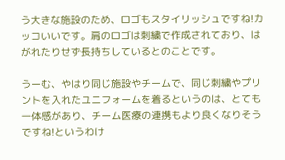う大きな施設のため、ロゴもスタイリッシュですね!カッコいいです。肩のロゴは刺繍で作成されており、はがれたりせず長持ちしているとのことです。

うーむ、やはり同じ施設やチームで、同じ刺繍やプリントを入れたユニフォームを着るというのは、とても一体感があり、チーム医療の連携もより良くなりそうですね!というわけ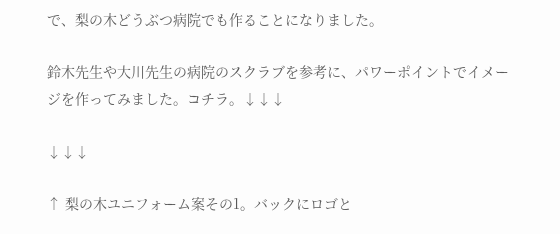で、梨の木どうぶつ病院でも作ることになりました。

鈴木先生や大川先生の病院のスクラブを参考に、パワーポイントでイメージを作ってみました。コチラ。↓↓↓

↓↓↓

↑ 梨の木ユニフォーム案その1。バックにロゴと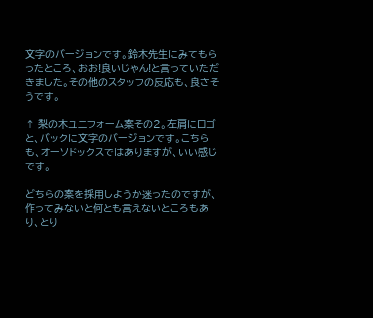文字のバージョンです。鈴木先生にみてもらったところ、おお!良いじゃん!と言っていただきました。その他のスタッフの反応も、良さそうです。

↑ 梨の木ユニフォーム案その2。左肩にロゴと、バックに文字のバージョンです。こちらも、オーソドックスではありますが、いい感じです。

どちらの案を採用しようか迷ったのですが、作ってみないと何とも言えないところもあり、とり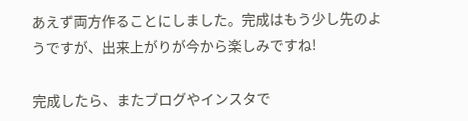あえず両方作ることにしました。完成はもう少し先のようですが、出来上がりが今から楽しみですね!

完成したら、またブログやインスタで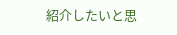紹介したいと思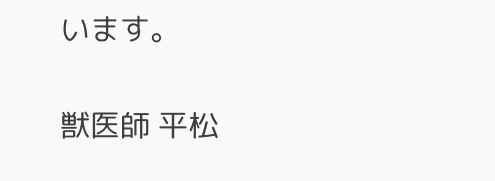います。

獣医師 平松